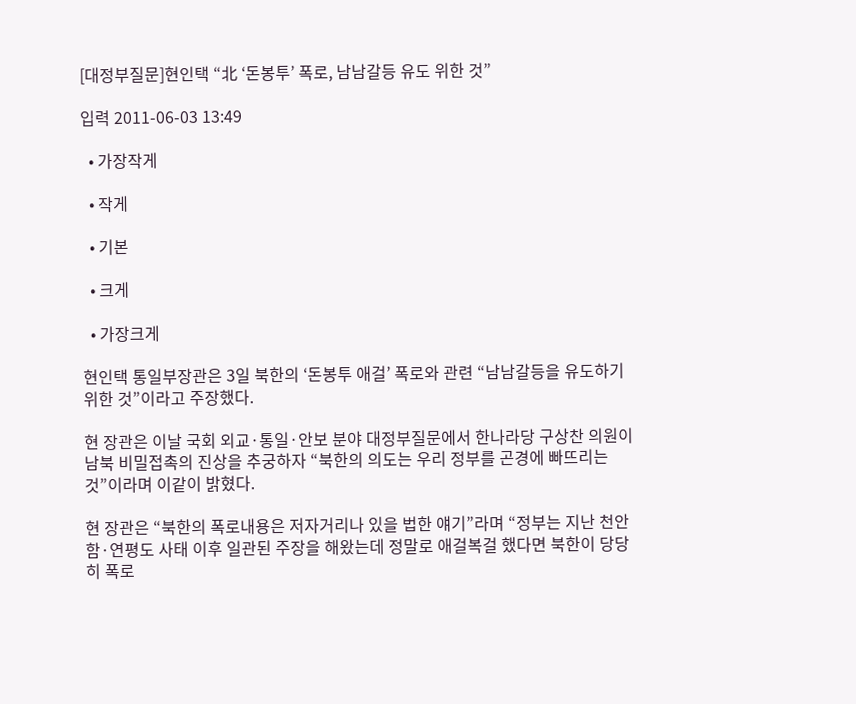[대정부질문]현인택 “北 ‘돈봉투’ 폭로, 남남갈등 유도 위한 것”

입력 2011-06-03 13:49

  • 가장작게

  • 작게

  • 기본

  • 크게

  • 가장크게

현인택 통일부장관은 3일 북한의 ‘돈봉투 애걸’ 폭로와 관련 “남남갈등을 유도하기 위한 것”이라고 주장했다.

현 장관은 이날 국회 외교·통일·안보 분야 대정부질문에서 한나라당 구상찬 의원이 남북 비밀접촉의 진상을 추궁하자 “북한의 의도는 우리 정부를 곤경에 빠뜨리는 것”이라며 이같이 밝혔다.

현 장관은 “북한의 폭로내용은 저자거리나 있을 법한 얘기”라며 “정부는 지난 천안함·연평도 사태 이후 일관된 주장을 해왔는데 정말로 애걸복걸 했다면 북한이 당당히 폭로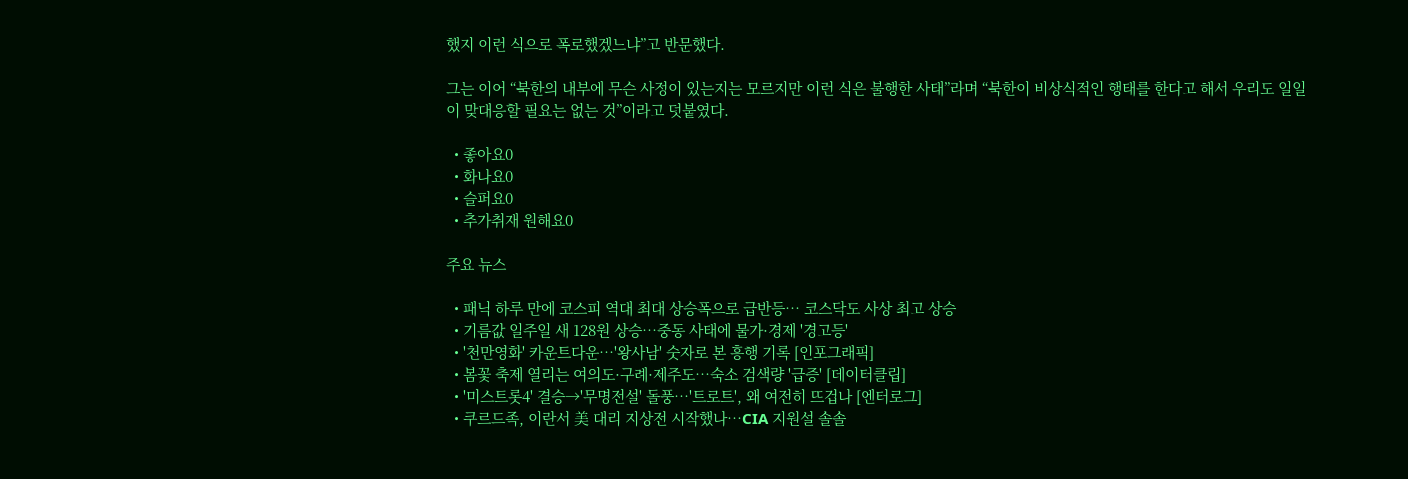했지 이런 식으로 폭로했겠느냐”고 반문했다.

그는 이어 “북한의 내부에 무슨 사정이 있는지는 모르지만 이런 식은 불행한 사태”라며 “북한이 비상식적인 행태를 한다고 해서 우리도 일일이 맞대응할 필요는 없는 것”이라고 덧붙였다.

  • 좋아요0
  • 화나요0
  • 슬퍼요0
  • 추가취재 원해요0

주요 뉴스

  • 패닉 하루 만에 코스피 역대 최대 상승폭으로 급반등⋯ 코스닥도 사상 최고 상승
  • 기름값 일주일 새 128원 상승…중동 사태에 물가·경제 '경고등'
  • '천만영화' 카운트다운…'왕사남' 숫자로 본 흥행 기록 [인포그래픽]
  • 봄꽃 축제 열리는 여의도·구례·제주도…숙소 검색량 '급증' [데이터클립]
  • '미스트롯4' 결승→'무명전설' 돌풍⋯'트로트', 왜 여전히 뜨겁나 [엔터로그]
  • 쿠르드족, 이란서 美 대리 지상전 시작했나…CIA 지원설 솔솔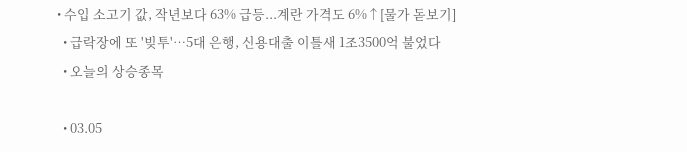• 수입 소고기 값, 작년보다 63% 급등...계란 가격도 6%↑[물가 돋보기]
  • 급락장에 또 '빚투'…5대 은행, 신용대출 이틀새 1조3500억 불었다
  • 오늘의 상승종목

  • 03.05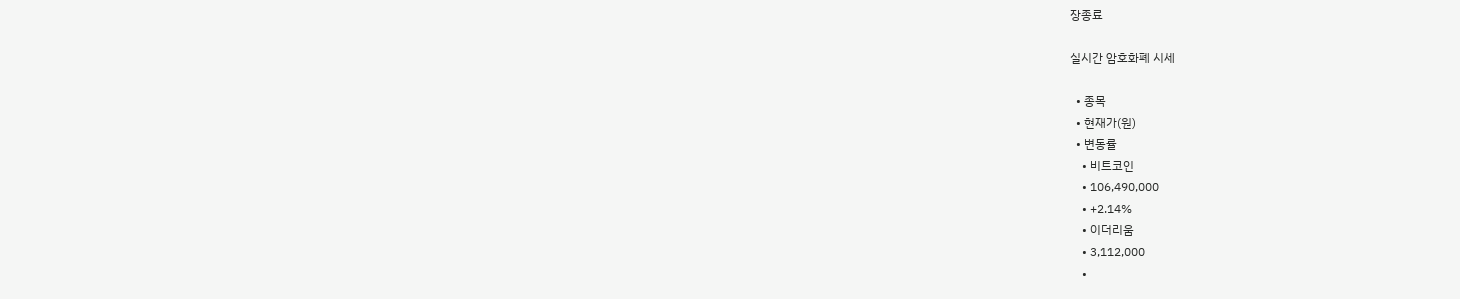장종료

실시간 암호화폐 시세

  • 종목
  • 현재가(원)
  • 변동률
    • 비트코인
    • 106,490,000
    • +2.14%
    • 이더리움
    • 3,112,000
    •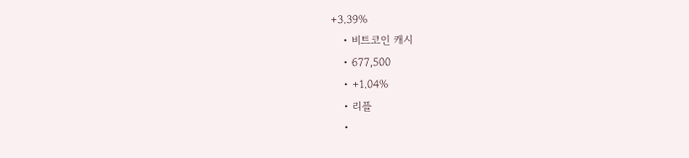+3.39%
    • 비트코인 캐시
    • 677,500
    • +1.04%
    • 리플
    •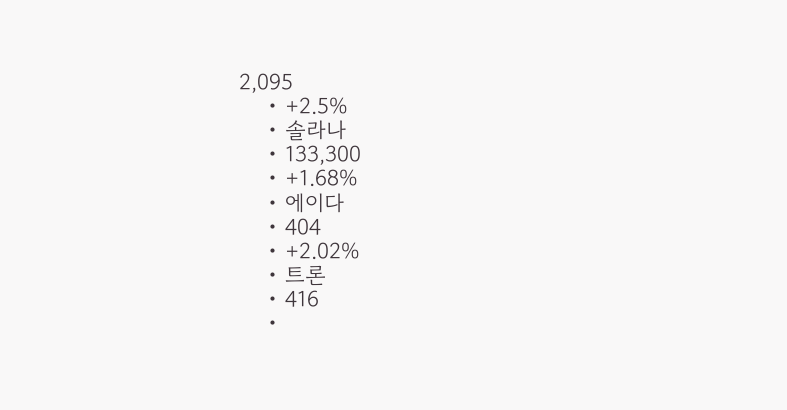2,095
    • +2.5%
    • 솔라나
    • 133,300
    • +1.68%
    • 에이다
    • 404
    • +2.02%
    • 트론
    • 416
    •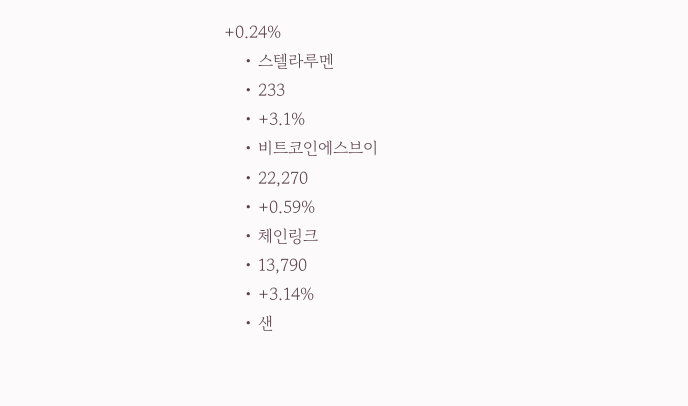+0.24%
    • 스텔라루멘
    • 233
    • +3.1%
    • 비트코인에스브이
    • 22,270
    • +0.59%
    • 체인링크
    • 13,790
    • +3.14%
    • 샌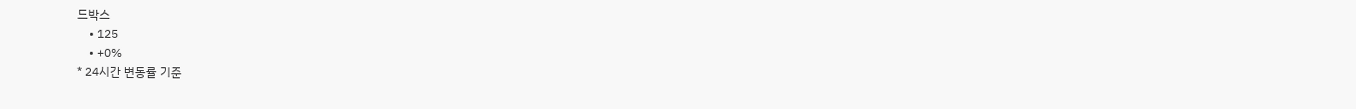드박스
    • 125
    • +0%
* 24시간 변동률 기준